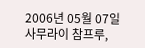2006년 05월 07일
사무라이 참프루,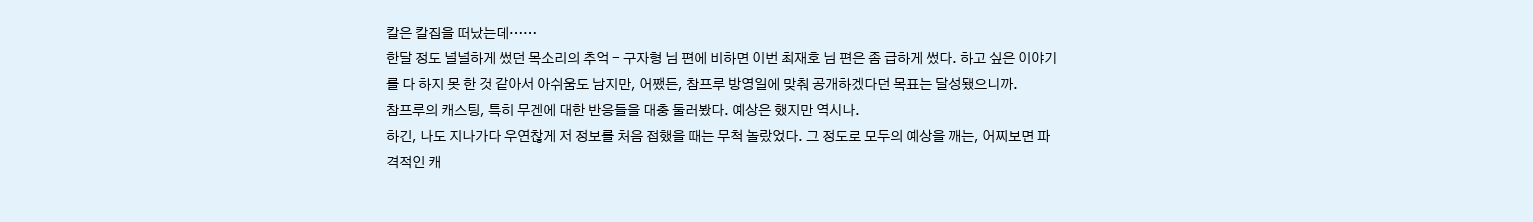칼은 칼집을 떠났는데……
한달 정도 널널하게 썼던 목소리의 추억 - 구자형 님 편에 비하면 이번 최재호 님 편은 좀 급하게 썼다. 하고 싶은 이야기를 다 하지 못 한 것 같아서 아쉬움도 남지만, 어쨌든, 참프루 방영일에 맞춰 공개하겠다던 목표는 달성됐으니까.
참프루의 캐스팅, 특히 무겐에 대한 반응들을 대충 둘러봤다. 예상은 했지만 역시나.
하긴, 나도 지나가다 우연찮게 저 정보를 처음 접했을 때는 무척 놀랐었다. 그 정도로 모두의 예상을 깨는, 어찌보면 파격적인 캐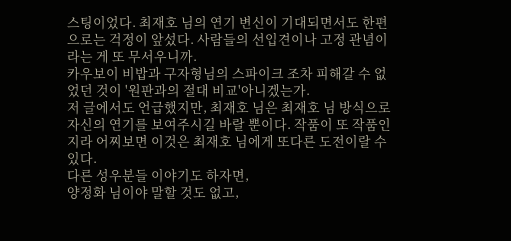스팅이었다. 최재호 님의 연기 변신이 기대되면서도 한편으로는 걱정이 앞섰다. 사람들의 선입견이나 고정 관념이라는 게 또 무서우니까.
카우보이 비밥과 구자형님의 스파이크 조차 피해갈 수 없었던 것이 '원판과의 절대 비교'아니겠는가.
저 글에서도 언급했지만, 최재호 님은 최재호 님 방식으로 자신의 연기를 보여주시길 바랄 뿐이다. 작품이 또 작품인지라 어찌보면 이것은 최재호 님에게 또다른 도전이랄 수 있다.
다른 성우분들 이야기도 하자면,
양정화 님이야 말할 것도 없고,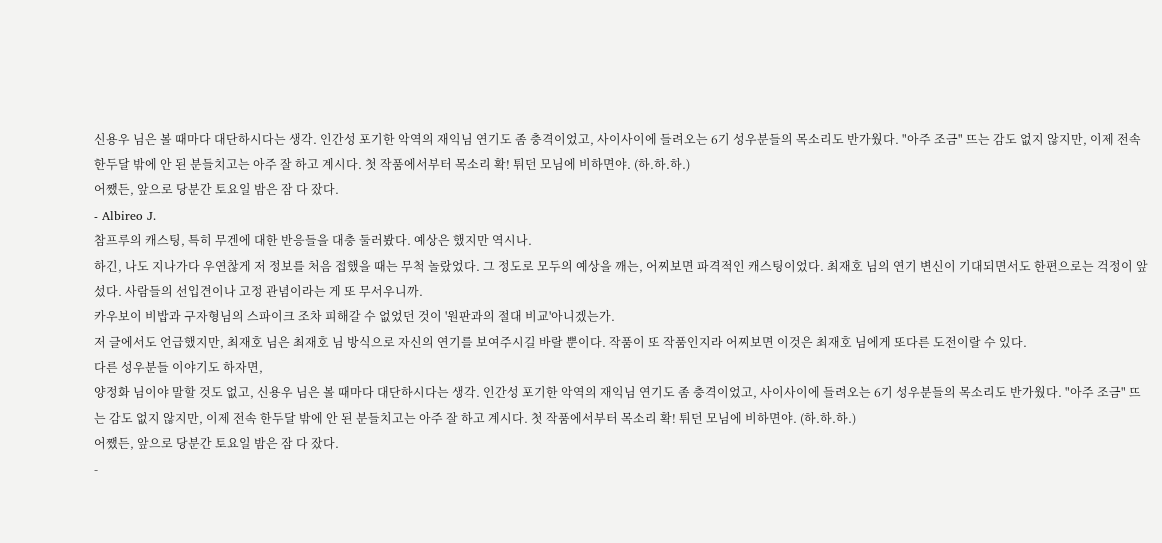신용우 님은 볼 때마다 대단하시다는 생각. 인간성 포기한 악역의 재익님 연기도 좀 충격이었고, 사이사이에 들려오는 6기 성우분들의 목소리도 반가웠다. "아주 조금" 뜨는 감도 없지 않지만, 이제 전속 한두달 밖에 안 된 분들치고는 아주 잘 하고 계시다. 첫 작품에서부터 목소리 확! 튀던 모님에 비하면야. (하.하.하.)
어쨌든, 앞으로 당분간 토요일 밤은 잠 다 잤다.
- Albireo J.
참프루의 캐스팅, 특히 무겐에 대한 반응들을 대충 둘러봤다. 예상은 했지만 역시나.
하긴, 나도 지나가다 우연찮게 저 정보를 처음 접했을 때는 무척 놀랐었다. 그 정도로 모두의 예상을 깨는, 어찌보면 파격적인 캐스팅이었다. 최재호 님의 연기 변신이 기대되면서도 한편으로는 걱정이 앞섰다. 사람들의 선입견이나 고정 관념이라는 게 또 무서우니까.
카우보이 비밥과 구자형님의 스파이크 조차 피해갈 수 없었던 것이 '원판과의 절대 비교'아니겠는가.
저 글에서도 언급했지만, 최재호 님은 최재호 님 방식으로 자신의 연기를 보여주시길 바랄 뿐이다. 작품이 또 작품인지라 어찌보면 이것은 최재호 님에게 또다른 도전이랄 수 있다.
다른 성우분들 이야기도 하자면,
양정화 님이야 말할 것도 없고, 신용우 님은 볼 때마다 대단하시다는 생각. 인간성 포기한 악역의 재익님 연기도 좀 충격이었고, 사이사이에 들려오는 6기 성우분들의 목소리도 반가웠다. "아주 조금" 뜨는 감도 없지 않지만, 이제 전속 한두달 밖에 안 된 분들치고는 아주 잘 하고 계시다. 첫 작품에서부터 목소리 확! 튀던 모님에 비하면야. (하.하.하.)
어쨌든, 앞으로 당분간 토요일 밤은 잠 다 잤다.
-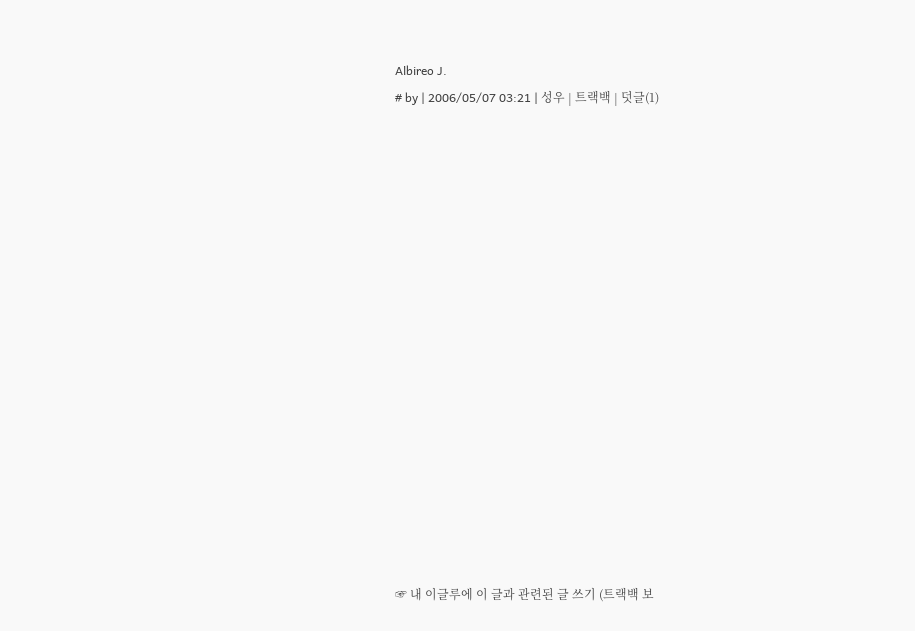Albireo J.
# by | 2006/05/07 03:21 | 성우 | 트랙백 | 덧글(1)

















☞ 내 이글루에 이 글과 관련된 글 쓰기 (트랙백 보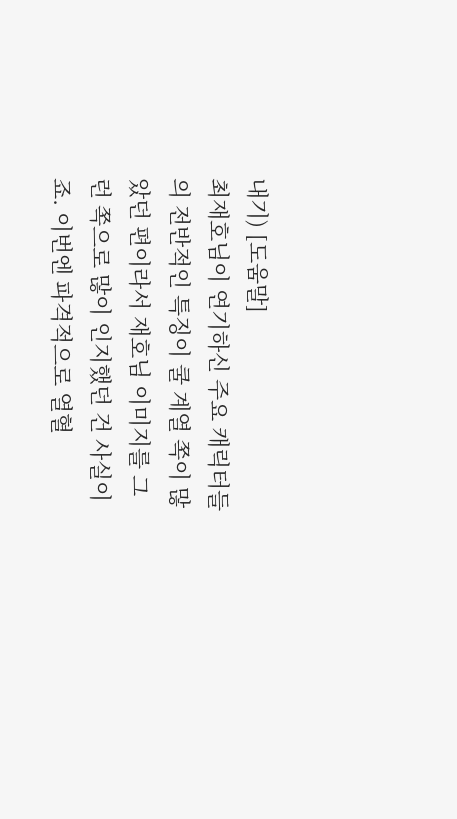내기) [도움말]
최재호님이 연기하신 주요 캐릭터들의 전반적인 특징이 쿨 계열 쪽이 많았던 편이라서 재호님 이미지를 그런 쪽으로 많이 인지했던 건 사실이죠. 이번엔 파격적으로 열혈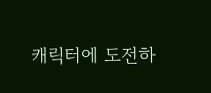캐릭터에 도전하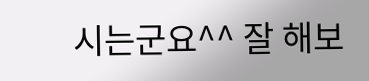시는군요^^ 잘 해보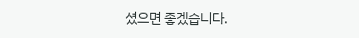셨으면 좋겠습니다.